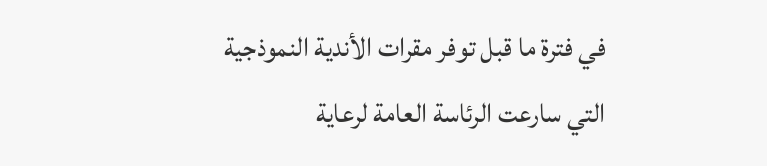في فترة ما قبل توفر مقرات الأندية النموذجية التي سارعت الرئاسة العامة لرعاية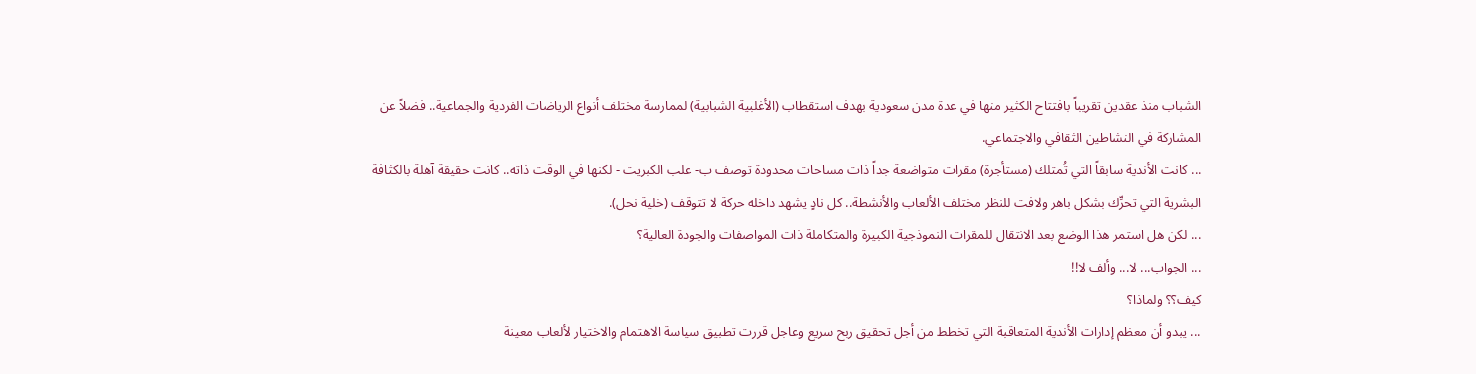الشباب منذ عقدين تقريباً بافتتاح الكثير منها في عدة مدن سعودية بهدف استقطاب (الأغلبية الشبابية) لممارسة مختلف أنواع الرياضات الفردية والجماعية.. فضلاً عن المشاركة في النشاطين الثقافي والاجتماعي.
... كانت الأندية سابقاً التي تُمتلك (مستأجرة) مقرات متواضعة جداً ذات مساحات محدودة توصف ب- علب الكبريت - لكنها في الوقت ذاته.. كانت حقيقة آهلة بالكثافة البشرية التي تحرِّك بشكل باهر ولافت للنظر مختلف الألعاب والأنشطة.. كل نادٍ يشهد داخله حركة لا تتوقف (خلية نحل).
... لكن هل استمر هذا الوضع بعد الانتقال للمقرات النموذجية الكبيرة والمتكاملة ذات المواصفات والجودة العالية؟
... الجواب... لا... وألف لا!!
كيف؟؟ ولماذا؟
... يبدو أن معظم إدارات الأندية المتعاقبة التي تخطط من أجل تحقيق ربح سريع وعاجل قررت تطبيق سياسة الاهتمام والاختيار لألعاب معينة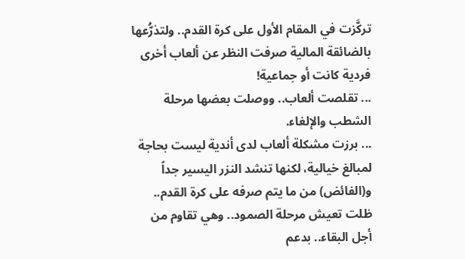تركَّزت في المقام الأول على كرة القدم.. ولتذرُّعها بالضائقة المالية صرفت النظر عن ألعاب أخرى فردية كانت أو جماعية!
... تقلصت ألعاب.. ووصلت بعضها مرحلة الشطب والإلغاء.
... برزت مشكلة ألعاب لدى أندية ليست بحاجة لمبالغ خيالية، لكنها تنشد النزر اليسير جداً و(الفائض) من ما يتم صرفه على كرة القدم.. ظلت تعيش مرحلة الصمود.. وهي تقاوم من أجل البقاء.. بدعم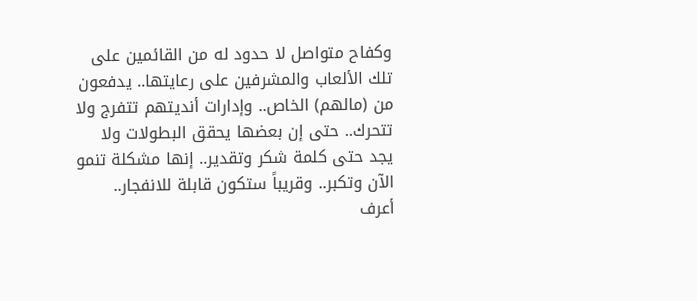وكفاح متواصل لا حدود له من القائمين على تلك الألعاب والمشرفين على رعايتها.. يدفعون من (مالهم) الخاص.. وإدارات أنديتهم تتفرج ولا تتحرك.. حتى إن بعضها يحقق البطولات ولا يجد حتى كلمة شكر وتقدير.. إنها مشكلة تنمو الآن وتكبر.. وقريباً ستكون قابلة للانفجار.. أعرف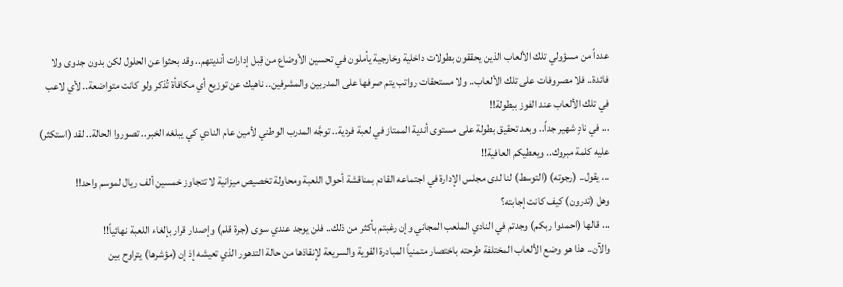عدداً من مسؤولي تلك الألعاب الذين يحققون بطولات داخلية وخارجية يأملون في تحسين الأوضاع من قِبل إدارات أنديتهم.. وقد بحثوا عن الحلول لكن بدون جدوى ولا فائدة.. فلا مصروفات على تلك الألعاب.. ولا مستحقات رواتب يتم صرفها على المدربين والمشرفين.. ناهيك عن توزيع أي مكافأة تُذكر ولو كانت متواضعة.. لأي لاعب في تلك الألعاب عند الفوز ببطولة!!
... في نادٍ شهير جداً.. وبعد تحقيق بطولة على مستوى أندية الممتاز في لعبة فردية.. توجَّه المدرب الوطني لأمين عام النادي كي يبلغه الخبر.. تصوروا الحالة.. لقد (استكثر) عليه كلمة مبروك.. ويعطيكم العافية!!
... يقول.. (رجوته) (التوسط) لنا لدى مجلس الإدارة في اجتماعه القادم بمناقشة أحوال اللعبة ومحاولة تخصيص ميزانية لا تتجاوز خمسين ألف ريال لموسم واحد!!
وهل (تدرون) كيف كانت إجابته؟
... قالها (احمدوا ربكم) وجدتم في النادي الملعب المجاني وإن رغبتم بأكثر من ذلك.. فلن يوجد عندي سوى (جرة قلم) وإصدار قرار بإلغاء اللعبة نهائياً!!
والآن.. هذا هو وضع الألعاب المختلفة طرحته باختصار متمنياً المبادرة القوية والسريعة لإنقاذها من حالة التدهور الذي تعيشه إذ إن (مؤشرها) يتراوح بين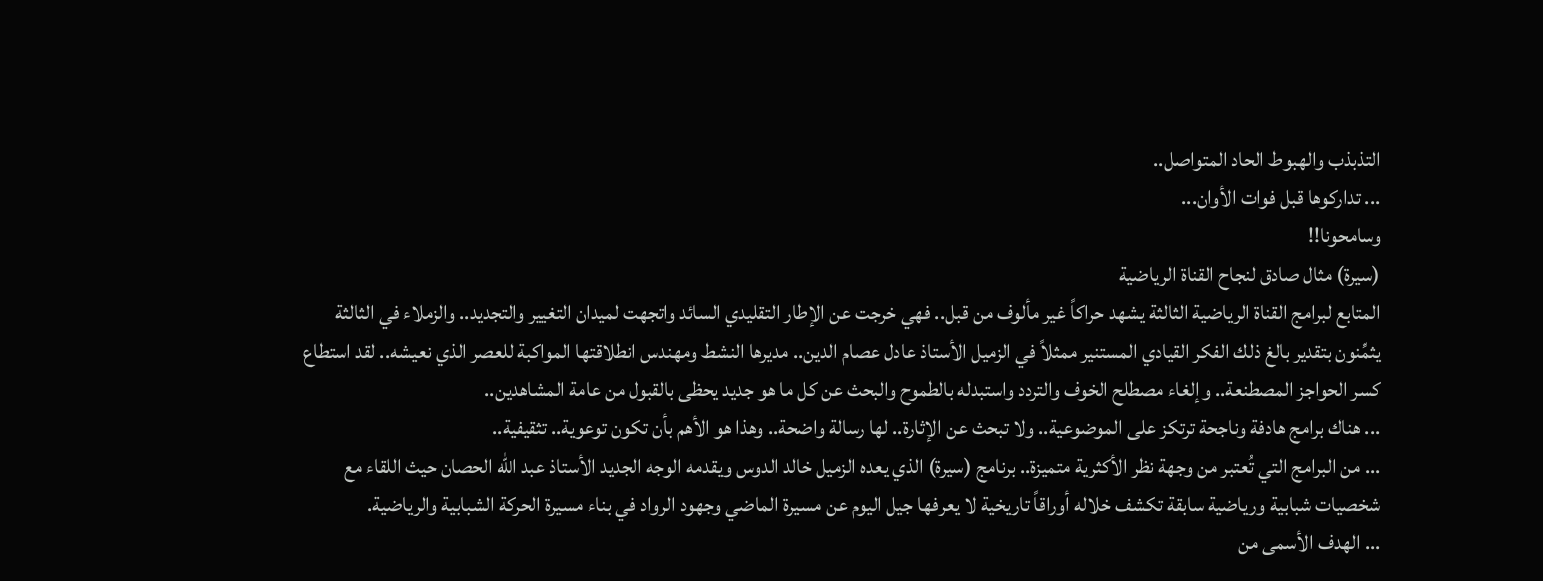التذبذب والهبوط الحاد المتواصل..
... تداركوها قبل فوات الأوان...
وسامحونا!!
(سيرة) مثال صادق لنجاح القناة الرياضية
المتابع لبرامج القناة الرياضية الثالثة يشهد حراكاً غير مألوف من قبل.. فهي خرجت عن الإطار التقليدي السائد واتجهت لميدان التغيير والتجديد.. والزملاء في الثالثة يثمِّنون بتقدير بالغ ذلك الفكر القيادي المستنير ممثلاً في الزميل الأستاذ عادل عصام الدين.. مديرها النشط ومهندس انطلاقتها المواكبة للعصر الذي نعيشه.. لقد استطاع كسر الحواجز المصطنعة.. وإلغاء مصطلح الخوف والتردد واستبدله بالطموح والبحث عن كل ما هو جديد يحظى بالقبول من عامة المشاهدين..
... هناك برامج هادفة وناجحة ترتكز على الموضوعية.. ولا تبحث عن الإثارة.. لها رسالة واضحة.. وهذا هو الأهم بأن تكون توعوية.. تثقيفية..
... من البرامج التي تُعتبر من وجهة نظر الأكثرية متميزة.. برنامج (سيرة) الذي يعده الزميل خالد الدوس ويقدمه الوجه الجديد الأستاذ عبد الله الحصان حيث اللقاء مع شخصيات شبابية ورياضية سابقة تكشف خلاله أوراقاً تاريخية لا يعرفها جيل اليوم عن مسيرة الماضي وجهود الرواد في بناء مسيرة الحركة الشبابية والرياضية.
... الهدف الأسمى من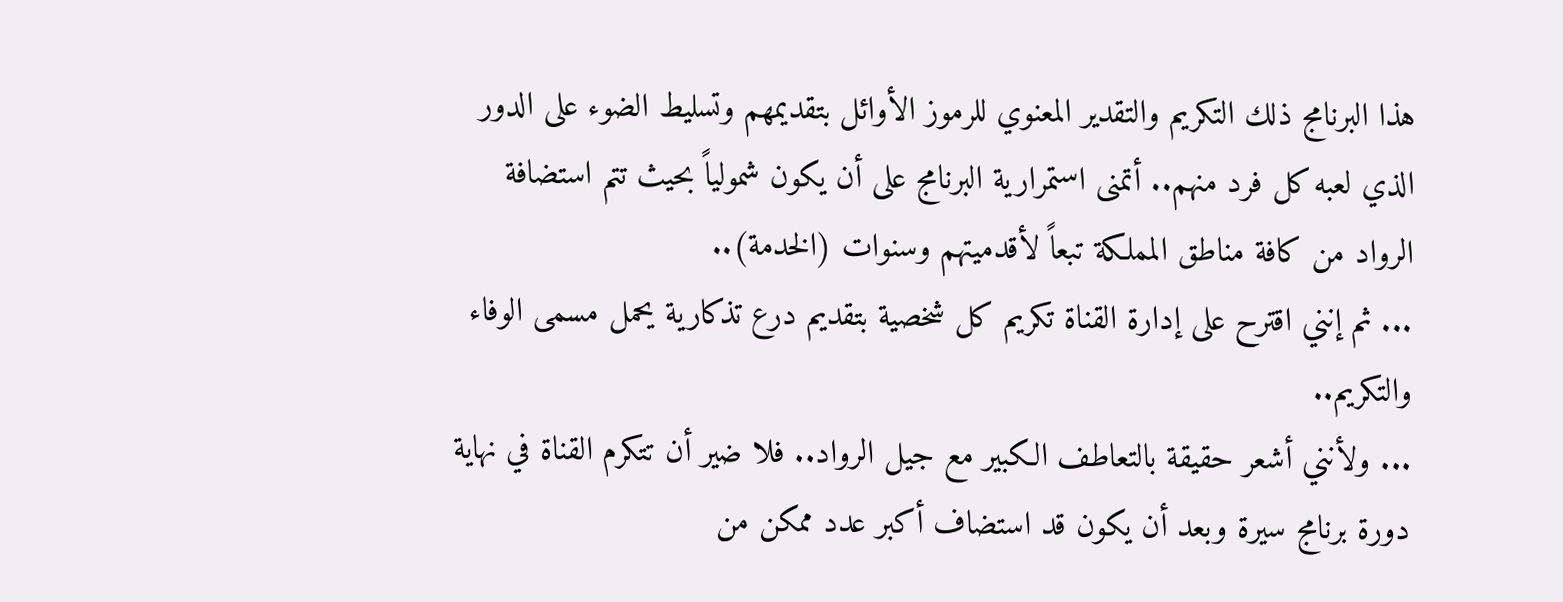هذا البرنامج ذلك التكريم والتقدير المعنوي للرموز الأوائل بتقديمهم وتسليط الضوء على الدور الذي لعبه كل فرد منهم.. أتمنى استمرارية البرنامج على أن يكون شمولياً بحيث تتم استضافة الرواد من كافة مناطق المملكة تبعاً لأقدميتهم وسنوات (الخدمة)..
... ثم إنني اقترح على إدارة القناة تكريم كل شخصية بتقديم درع تذكارية يحمل مسمى الوفاء والتكريم..
... ولأنني أشعر حقيقة بالتعاطف الكبير مع جيل الرواد.. فلا ضير أن تتكرم القناة في نهاية دورة برنامج سيرة وبعد أن يكون قد استضاف أكبر عدد ممكن من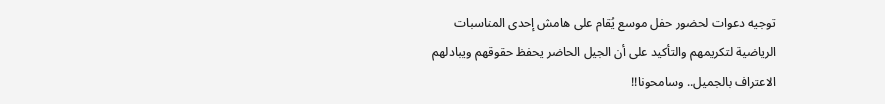توجيه دعوات لحضور حفل موسع يُقام على هامش إحدى المناسبات الرياضية لتكريمهم والتأكيد على أن الجيل الحاضر يحفظ حقوقهم ويبادلهم الاعتراف بالجميل.. وسامحونا!!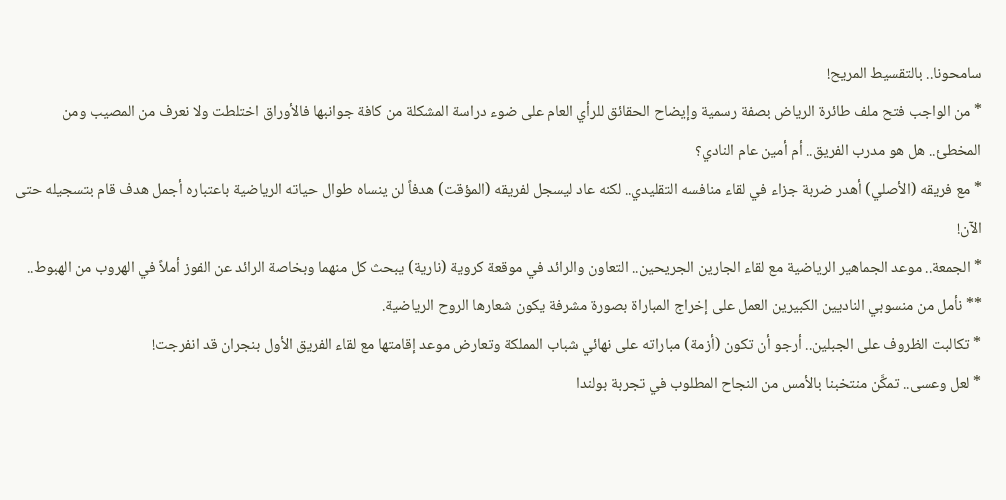سامحونا.. بالتقسيط المريح!
* من الواجب فتح ملف طائرة الرياض بصفة رسمية وإيضاح الحقائق للرأي العام على ضوء دراسة المشكلة من كافة جوانبها فالأوراق اختلطت ولا نعرف من المصيب ومن المخطئ.. هل هو مدرب الفريق.. أم أمين عام النادي؟
* مع فريقه (الأصلي) أهدر ضربة جزاء في لقاء منافسه التقليدي.. لكنه عاد ليسجل لفريقه (المؤقت) هدفاً لن ينساه طوال حياته الرياضية باعتباره أجمل هدف قام بتسجيله حتى الآن!
* الجمعة.. موعد الجماهير الرياضية مع لقاء الجارين الجريحين.. التعاون والرائد في موقعة كروية (نارية) يبحث كل منهما وبخاصة الرائد عن الفوز أملاً في الهروب من الهبوط..
** نأمل من منسوبي الناديين الكبيرين العمل على إخراج المباراة بصورة مشرفة يكون شعارها الروح الرياضية.
* تكالبت الظروف على الجبلين.. أرجو أن تكون (أزمة) مباراته على نهائي شباب المملكة وتعارض موعد إقامتها مع لقاء الفريق الأول بنجران قد انفرجت!
* لعل وعسى.. تمكَّن منتخبنا بالأمس من النجاح المطلوب في تجربة بولندا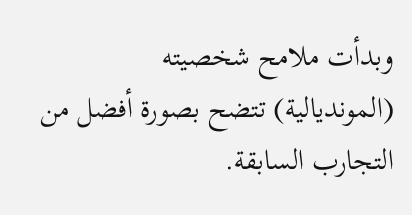وبدأت ملامح شخصيته (المونديالية) تتضح بصورة أفضل من التجارب السابقة.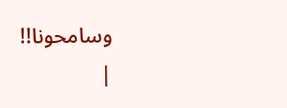وسامحونا!!
|